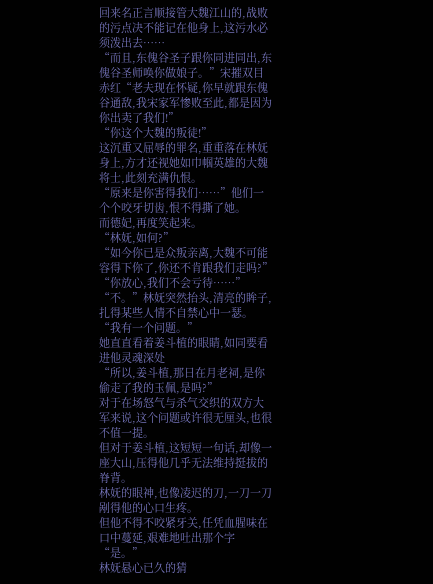回来名正言顺接管大魏江山的,战败的污点决不能记在他身上,这污水必须泼出去……
“而且,东傀谷圣子跟你同进同出,东傀谷圣师唤你做娘子。”宋摧双目赤红“老夫现在怀疑,你早就跟东傀谷通敌,我宋家军惨败至此,都是因为你出卖了我们!”
“你这个大魏的叛徒!”
这沉重又屈辱的罪名,重重落在林妩身上,方才还视她如巾帼英雄的大魏将士,此刻充满仇恨。
“原来是你害得我们……”他们一个个咬牙切齿,恨不得撕了她。
而德妃,再度笑起来。
“林妩,如何?”
“如今你已是众叛亲离,大魏不可能容得下你了,你还不肯跟我们走吗?”
“你放心,我们不会亏待……”
“不。”林妩突然抬头,清亮的眸子,扎得某些人情不自禁心中一瑟。
“我有一个问题。”
她直直看着姜斗植的眼睛,如同要看进他灵魂深处
“所以,姜斗植,那日在月老祠,是你偷走了我的玉佩,是吗?”
对于在场怒气与杀气交织的双方大军来说,这个问题或许很无厘头,也很不值一提。
但对于姜斗植,这短短一句话,却像一座大山,压得他几乎无法维持挺拔的脊背。
林妩的眼神,也像凌迟的刀,一刀一刀剐得他的心口生疼。
但他不得不咬紧牙关,任凭血腥味在口中蔓延,艰难地吐出那个字
“是。”
林妩悬心已久的猜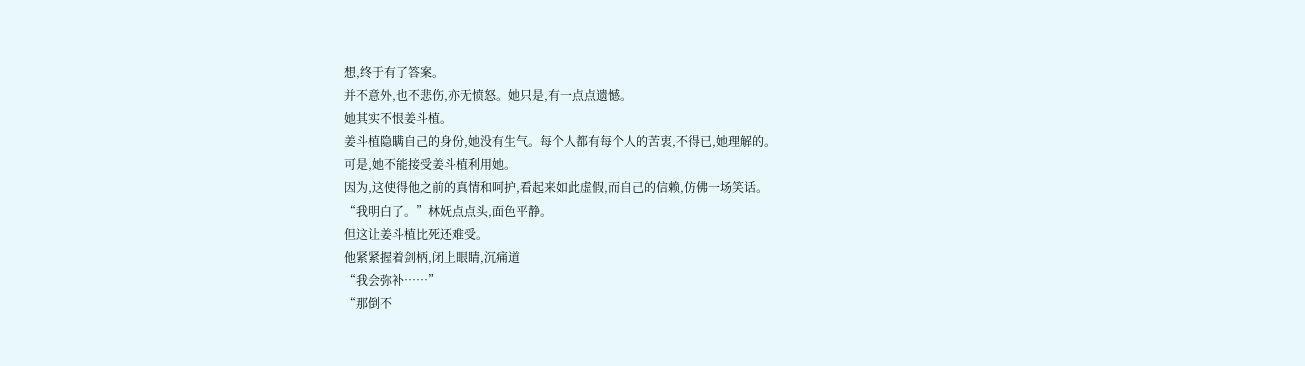想,终于有了答案。
并不意外,也不悲伤,亦无愤怒。她只是,有一点点遗憾。
她其实不恨姜斗植。
姜斗植隐瞒自己的身份,她没有生气。每个人都有每个人的苦衷,不得已,她理解的。
可是,她不能接受姜斗植利用她。
因为,这使得他之前的真情和呵护,看起来如此虚假,而自己的信赖,仿佛一场笑话。
“我明白了。”林妩点点头,面色平静。
但这让姜斗植比死还难受。
他紧紧握着剑柄,闭上眼睛,沉痛道
“我会弥补……”
“那倒不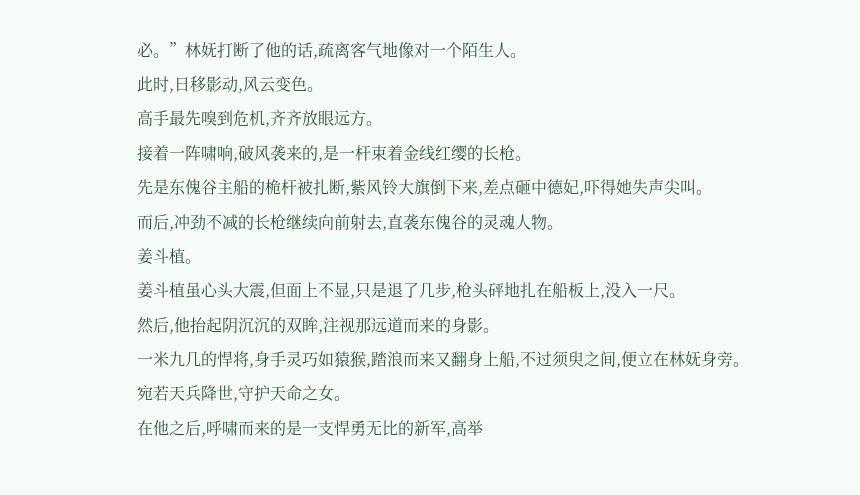必。”林妩打断了他的话,疏离客气地像对一个陌生人。
此时,日移影动,风云变色。
高手最先嗅到危机,齐齐放眼远方。
接着一阵啸响,破风袭来的,是一杆束着金线红缨的长枪。
先是东傀谷主船的桅杆被扎断,紫风铃大旗倒下来,差点砸中德妃,吓得她失声尖叫。
而后,冲劲不减的长枪继续向前射去,直袭东傀谷的灵魂人物。
姜斗植。
姜斗植虽心头大震,但面上不显,只是退了几步,枪头砰地扎在船板上,没入一尺。
然后,他抬起阴沉沉的双眸,注视那远道而来的身影。
一米九几的悍将,身手灵巧如猿猴,踏浪而来又翻身上船,不过须臾之间,便立在林妩身旁。
宛若天兵降世,守护天命之女。
在他之后,呼啸而来的是一支悍勇无比的新军,高举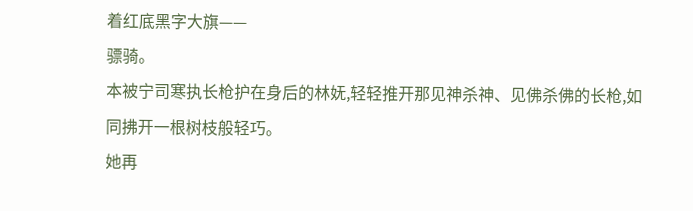着红底黑字大旗——
骠骑。
本被宁司寒执长枪护在身后的林妩,轻轻推开那见神杀神、见佛杀佛的长枪,如同拂开一根树枝般轻巧。
她再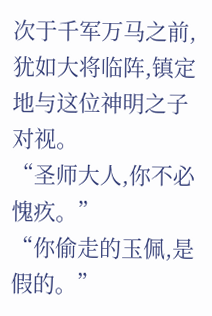次于千军万马之前,犹如大将临阵,镇定地与这位神明之子对视。
“圣师大人,你不必愧疚。”
“你偷走的玉佩,是假的。”